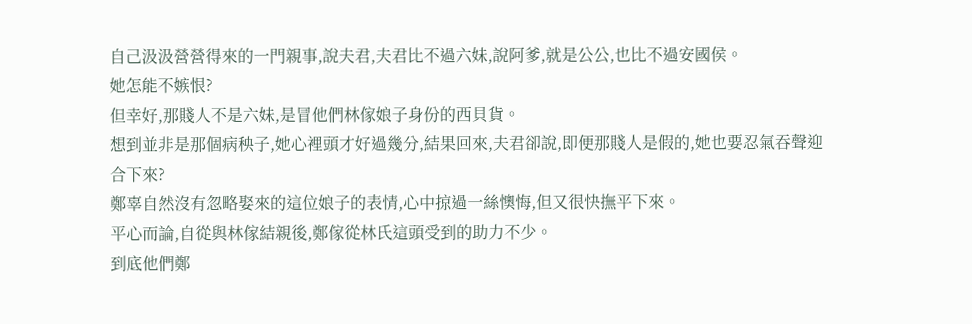自己汲汲營營得來的一門親事,說夫君,夫君比不過六妹,說阿爹,就是公公,也比不過安國侯。
她怎能不嫉恨?
但幸好,那賤人不是六妹,是冒他們林傢娘子身份的西貝貨。
想到並非是那個病秧子,她心裡頭才好過幾分,結果回來,夫君卻說,即便那賤人是假的,她也要忍氣吞聲迎合下來?
鄭辜自然沒有忽略娶來的這位娘子的表情,心中掠過一絲懊悔,但又很快撫平下來。
平心而論,自從與林傢結親後,鄭傢從林氏這頭受到的助力不少。
到底他們鄭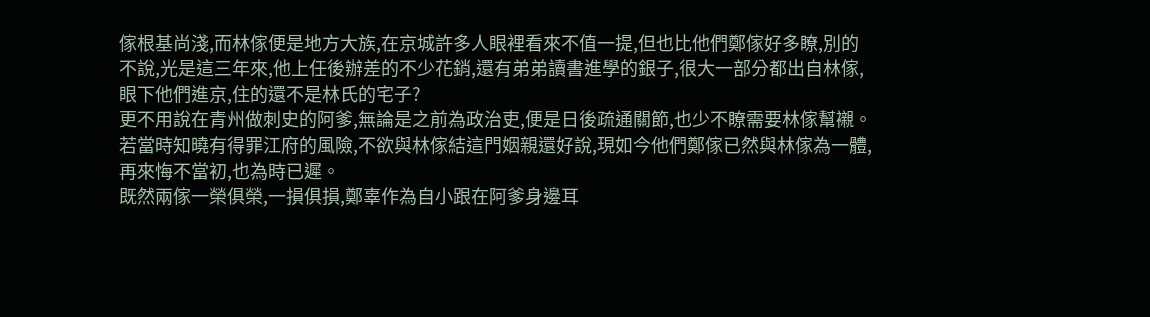傢根基尚淺,而林傢便是地方大族,在京城許多人眼裡看來不值一提,但也比他們鄭傢好多瞭,別的不說,光是這三年來,他上任後辦差的不少花銷,還有弟弟讀書進學的銀子,很大一部分都出自林傢,眼下他們進京,住的還不是林氏的宅子?
更不用說在青州做刺史的阿爹,無論是之前為政治吏,便是日後疏通關節,也少不瞭需要林傢幫襯。
若當時知曉有得罪江府的風險,不欲與林傢結這門姻親還好說,現如今他們鄭傢已然與林傢為一體,再來悔不當初,也為時已遲。
既然兩傢一榮俱榮,一損俱損,鄭辜作為自小跟在阿爹身邊耳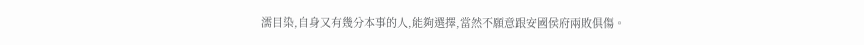濡目染,自身又有幾分本事的人,能夠選擇,當然不願意跟安國侯府兩敗俱傷。